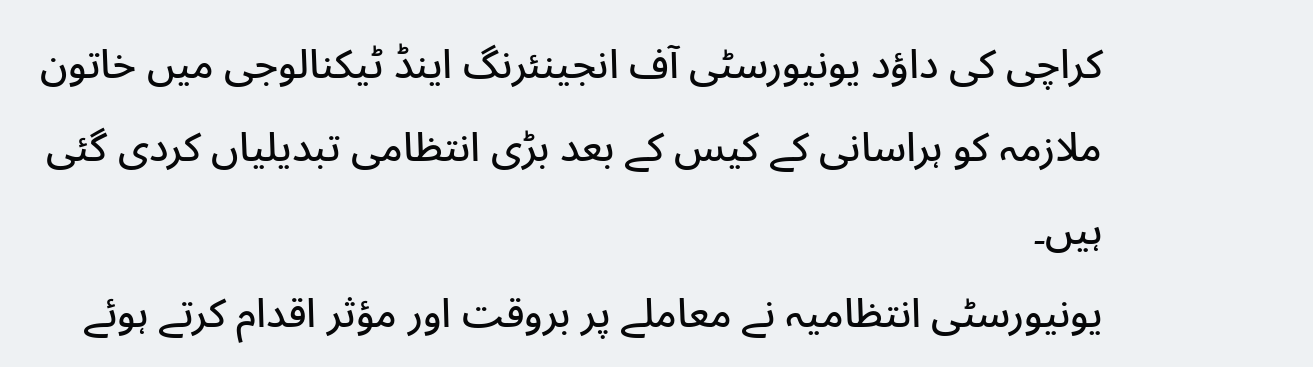کراچی کی داؤد یونیورسٹی آف انجینئرنگ اینڈ ٹیکنالوجی میں خاتون ملازمہ کو ہراسانی کے کیس کے بعد بڑی انتظامی تبدیلیاں کردی گئی ہیں۔
یونیورسٹی انتظامیہ نے معاملے پر بروقت اور مؤثر اقدام کرتے ہوئے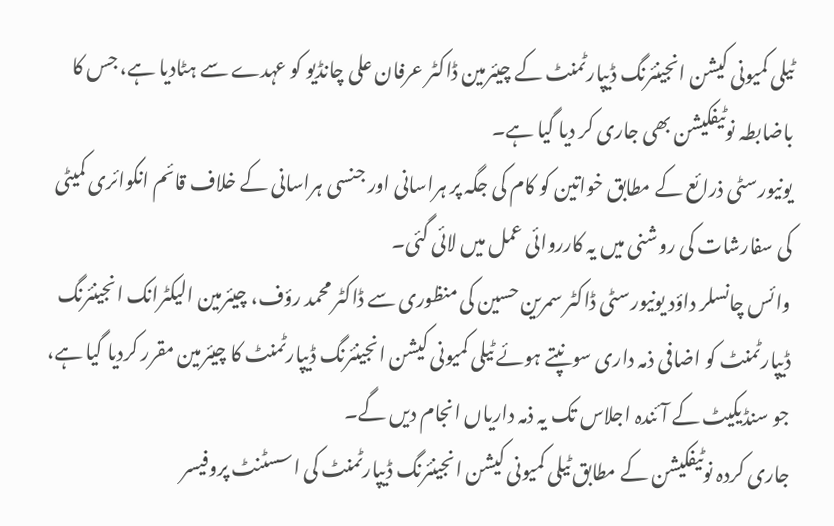ٹیلی کمیونی کیشن انجینئرنگ ڈیپارٹمنٹ کے چیئرمین ڈاکٹر عرفان علی چانڈیو کو عہدے سے ہٹادیا ہے، جس کا باضابطہ نوٹیفکیشن بھی جاری کر دیا گیا ہے۔
یونیورسٹی ذرائع کے مطابق خواتین کو کام کی جگہ پر ہراسانی اور جنسی ہراسانی کے خلاف قائم انکوائری کمیٹی کی سفارشات کی روشنی میں یہ کارروائی عمل میں لائی گئی۔
وائس چانسلر داؤد یونیورسٹی ڈاکٹر سمرین حسین کی منظوری سے ڈاکٹر محمد رؤف، چیئرمین الیکٹرانک انجینئرنگ ڈیپارٹمنٹ کو اضافی ذمہ داری سونپتے ہوئے ٹیلی کمیونی کیشن انجینئرنگ ڈیپارٹمنٹ کا چیئرمین مقرر کردیا گیا ہے، جو سنڈیکیٹ کے آئندہ اجلاس تک یہ ذمہ داریاں انجام دیں گے۔
جاری کردہ نوٹیفکیشن کے مطابق ٹیلی کمیونی کیشن انجینئرنگ ڈیپارٹمنٹ کی اسسٹنٹ پروفیسر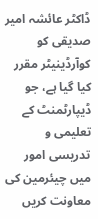ڈاکٹر عائشہ امیر صدیقی کو کوآرڈینیٹر مقرر کیا گیا ہے، جو ڈیپارٹمنٹ کے تعلیمی و تدریسی امور میں چیئرمین کی معاونت کریں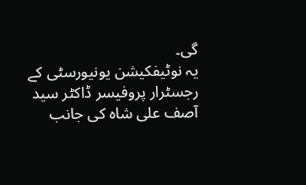گی۔
یہ نوٹیفکیشن یونیورسٹی کے رجسٹرار پروفیسر ڈاکٹر سید آصف علی شاہ کی جانب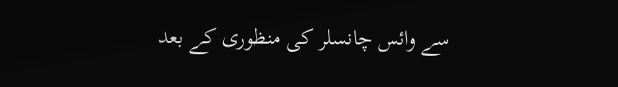سے وائس چانسلر کی منظوری کے بعد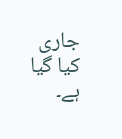جاری کیا گیا ہے۔